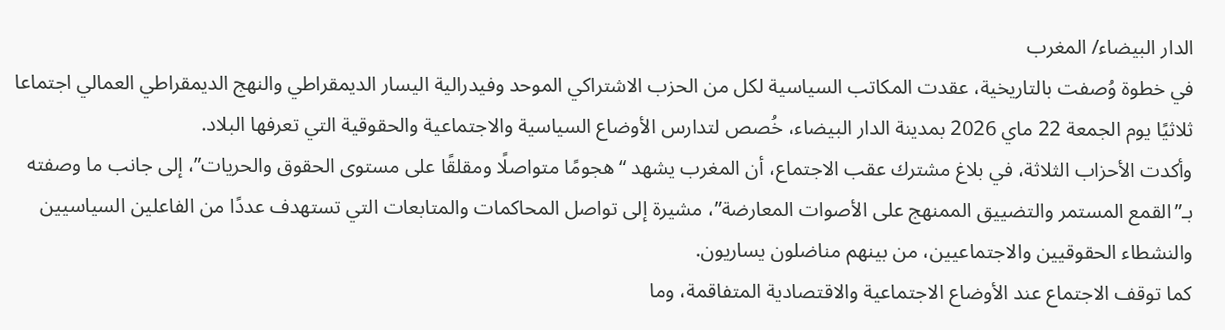الدار البيضاء/ المغرب
في خطوة وُصفت بالتاريخية، عقدت المكاتب السياسية لكل من الحزب الاشتراكي الموحد وفيدرالية اليسار الديمقراطي والنهج الديمقراطي العمالي اجتماعا ثلاثيًا يوم الجمعة 22 ماي 2026 بمدينة الدار البيضاء، خُصص لتدارس الأوضاع السياسية والاجتماعية والحقوقية التي تعرفها البلاد.
وأكدت الأحزاب الثلاثة، في بلاغ مشترك عقب الاجتماع، أن المغرب يشهد “هجومًا متواصلًا ومقلقًا على مستوى الحقوق والحريات”، إلى جانب ما وصفته بـ”القمع المستمر والتضييق الممنهج على الأصوات المعارضة”، مشيرة إلى تواصل المحاكمات والمتابعات التي تستهدف عددًا من الفاعلين السياسيين والنشطاء الحقوقيين والاجتماعيين، من بينهم مناضلون يساريون.
كما توقف الاجتماع عند الأوضاع الاجتماعية والاقتصادية المتفاقمة، وما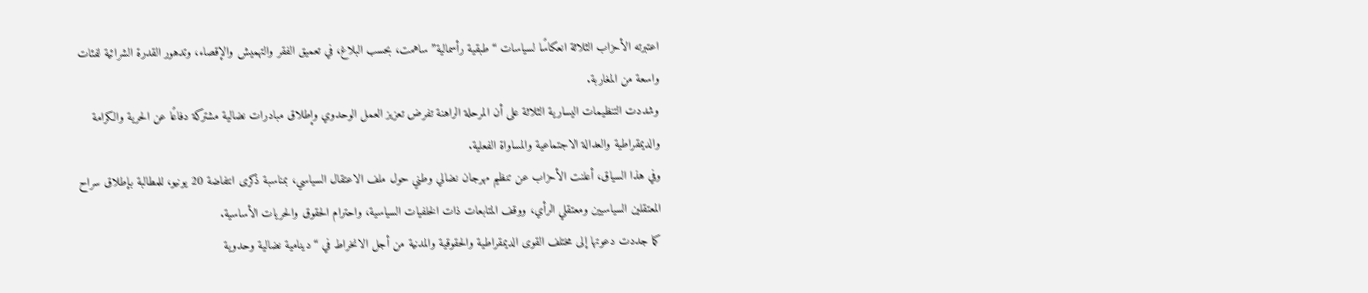اعتبرته الأحزاب الثلاثة انعكاسًا لسياسات “طبقية رأسمالية” ساهمت، بحسب البلاغ، في تعميق الفقر والتهميش والإقصاء، وتدهور القدرة الشرائية لفئات واسعة من المغاربة.
وشددت التنظيمات اليسارية الثلاثة على أن المرحلة الراهنة تفرض تعزيز العمل الوحدوي وإطلاق مبادرات نضالية مشتركة دفاعًا عن الحرية والكرامة والديمقراطية والعدالة الاجتماعية والمساواة الفعلية.
وفي هذا السياق، أعلنت الأحزاب عن تنظيم مهرجان نضالي وطني حول ملف الاعتقال السياسي، بمناسبة ذكرى انتفاضة 20 يونيو، للمطالبة بإطلاق سراح المعتقلين السياسيين ومعتقلي الرأي، ووقف المتابعات ذات الخلفيات السياسية، واحترام الحقوق والحريات الأساسية.
كما جددت دعوتها إلى مختلف القوى الديمقراطية والحقوقية والمدنية من أجل الانخراط في “دينامية نضالية وحدوية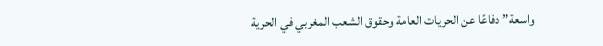واسعة” دفاعًا عن الحريات العامة وحقوق الشعب المغربي في الحرية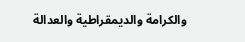والكرامة والديمقراطية والعدالة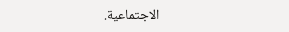الاجتماعية.